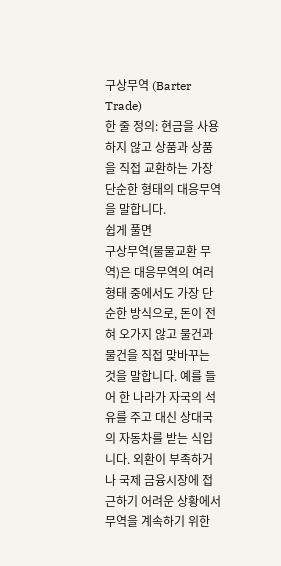구상무역 (Barter Trade)
한 줄 정의: 현금을 사용하지 않고 상품과 상품을 직접 교환하는 가장 단순한 형태의 대응무역을 말합니다.
쉽게 풀면
구상무역(물물교환 무역)은 대응무역의 여러 형태 중에서도 가장 단순한 방식으로, 돈이 전혀 오가지 않고 물건과 물건을 직접 맞바꾸는 것을 말합니다. 예를 들어 한 나라가 자국의 석유를 주고 대신 상대국의 자동차를 받는 식입니다. 외환이 부족하거나 국제 금융시장에 접근하기 어려운 상황에서 무역을 계속하기 위한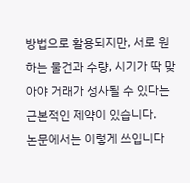방법으로 활용되지만, 서로 원하는 물건과 수량, 시기가 딱 맞아야 거래가 성사될 수 있다는 근본적인 제약이 있습니다.
논문에서는 이렇게 쓰입니다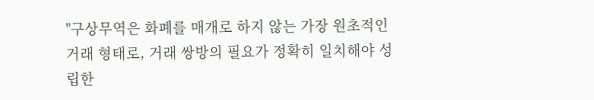"구상무역은 화폐를 매개로 하지 않는 가장 원초적인 거래 형태로, 거래 쌍방의 필요가 정확히 일치해야 성립한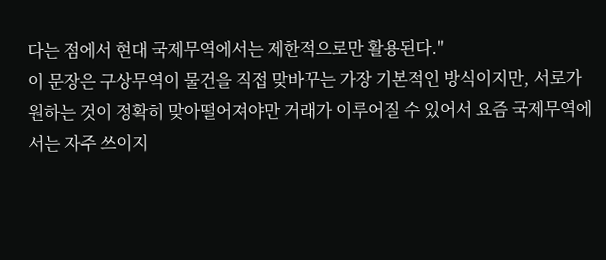다는 점에서 현대 국제무역에서는 제한적으로만 활용된다."
이 문장은 구상무역이 물건을 직접 맞바꾸는 가장 기본적인 방식이지만, 서로가 원하는 것이 정확히 맞아떨어져야만 거래가 이루어질 수 있어서 요즘 국제무역에서는 자주 쓰이지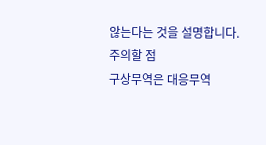않는다는 것을 설명합니다.
주의할 점
구상무역은 대응무역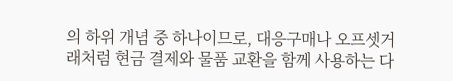의 하위 개념 중 하나이므로, 대응구매나 오프셋거래처럼 현금 결제와 물품 교환을 함께 사용하는 다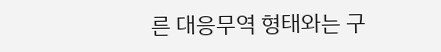른 대응무역 형태와는 구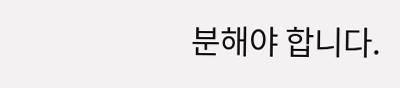분해야 합니다.